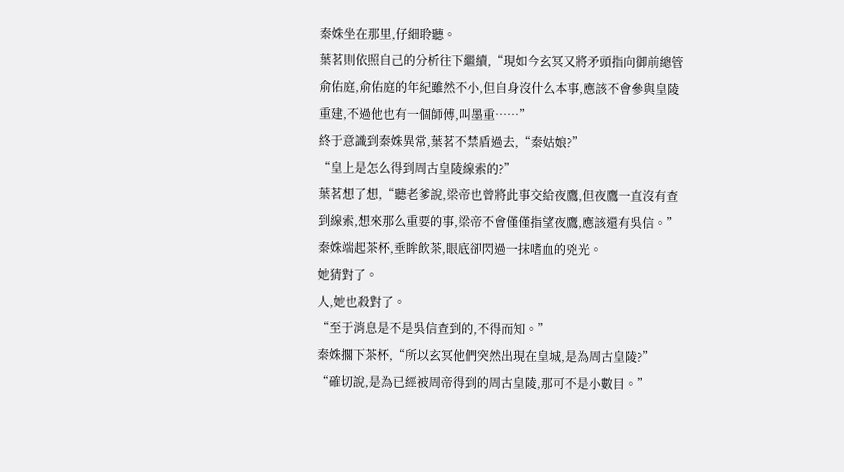秦姝坐在那里,仔細聆聽。
葉茗則依照自己的分析往下繼續,“現如今玄冥又將矛頭指向御前總管俞佑庭,俞佑庭的年紀雖然不小,但自身沒什么本事,應該不會參與皇陵重建,不過他也有一個師傅,叫墨重……”
終于意識到秦姝異常,葉茗不禁盾過去,“秦姑娘?”
“皇上是怎么得到周古皇陵線索的?”
葉茗想了想,“聽老爹說,梁帝也曾將此事交給夜鷹,但夜鷹一直沒有查到線索,想來那么重要的事,梁帝不會僅僅指望夜鷹,應該還有吳信。”
秦姝端起茶杯,垂眸飲茶,眼底卻閃過一抹嗜血的兇光。
她猜對了。
人,她也殺對了。
“至于消息是不是吳信查到的,不得而知。”
秦姝擱下茶杯,“所以玄冥他們突然出現在皇城,是為周古皇陵?”
“確切說,是為已經被周帝得到的周古皇陵,那可不是小數目。”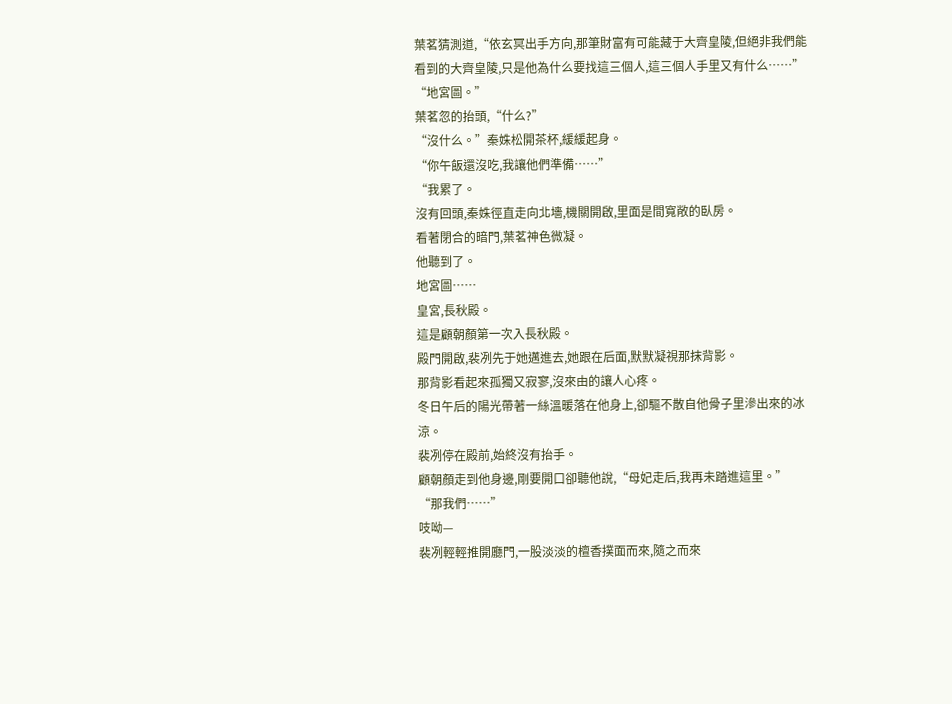葉茗猜測道,“依玄冥出手方向,那筆財富有可能藏于大齊皇陵,但絕非我們能看到的大齊皇陵,只是他為什么要找這三個人,這三個人手里又有什么……”
“地宮圖。”
葉茗忽的抬頭,“什么?”
“沒什么。”秦姝松開茶杯,緩緩起身。
“你午飯還沒吃,我讓他們準備……”
“我累了。
沒有回頭,秦姝徑直走向北墻,機關開啟,里面是間寬敞的臥房。
看著閉合的暗門,葉茗神色微凝。
他聽到了。
地宮圖……
皇宮,長秋殿。
這是顧朝顏第一次入長秋殿。
殿門開啟,裴冽先于她邁進去,她跟在后面,默默凝視那抹背影。
那背影看起來孤獨又寂寥,沒來由的讓人心疼。
冬日午后的陽光帶著一絲溫暖落在他身上,卻驅不散自他骨子里滲出來的冰涼。
裴冽停在殿前,始終沒有抬手。
顧朝顏走到他身邊,剛要開口卻聽他說,“母妃走后,我再未踏進這里。”
“那我們……”
吱呦—
裴冽輕輕推開廳門,一股淡淡的檀香撲面而來,隨之而來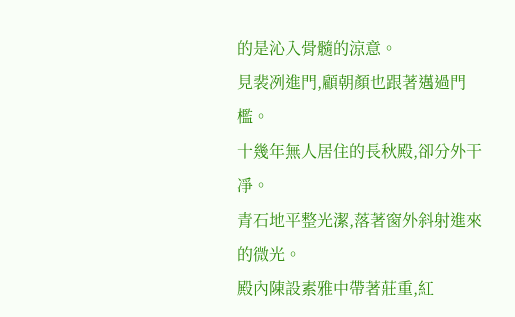的是沁入骨髓的涼意。
見裴冽進門,顧朝顏也跟著邁過門檻。
十幾年無人居住的長秋殿,卻分外干凈。
青石地平整光潔,落著窗外斜射進來的微光。
殿內陳設素雅中帶著莊重,紅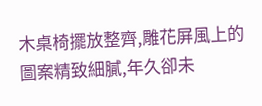木桌椅擺放整齊,雕花屏風上的圖案精致細膩,年久卻未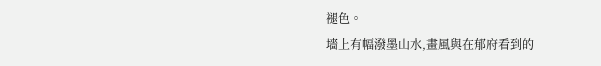褪色。
墻上有幅潑墨山水,畫風與在郁府看到的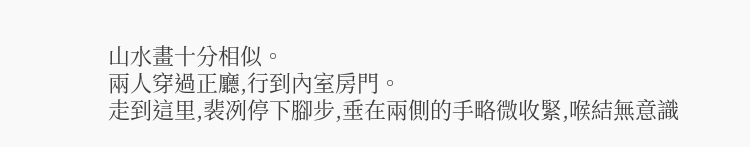山水畫十分相似。
兩人穿過正廳,行到內室房門。
走到這里,裴冽停下腳步,垂在兩側的手略微收緊,喉結無意識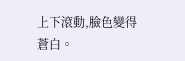上下滾動,臉色變得蒼白。